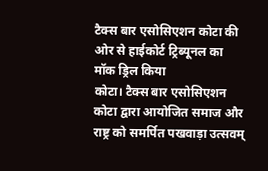टैक्स बार एसोसिएशन कोटा की ओर से हाईकोर्ट ट्रिब्यूनल का मॉक ड्रिल किया
कोटा। टैक्स बार एसोसिएशन कोटा द्वारा आयोजित समाज और राष्ट्र को समर्पित पखवाड़ा उत्सवम्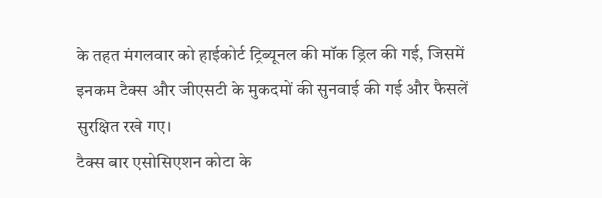के तहत मंगलवार को हाईकोर्ट ट्रिब्यूनल की मॉक ड्रिल की गई, जिसमें इनकम टैक्स और जीएसटी के मुकदमों की सुनवाई की गई और फैसलें सुरक्षित रखे गए।
टैक्स बार एसोसिएशन कोटा के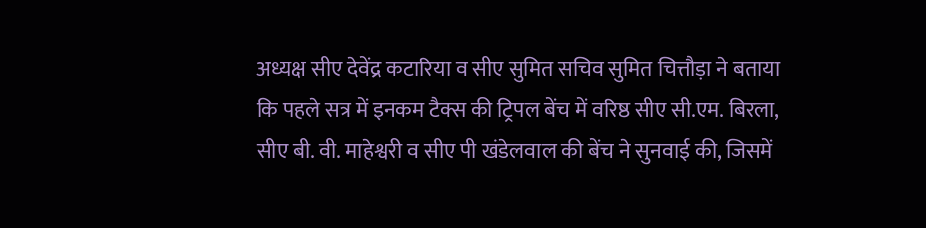अध्यक्ष सीए देवेंद्र कटारिया व सीए सुमित सचिव सुमित चित्तौड़ा ने बताया कि पहले सत्र में इनकम टैक्स की ट्रिपल बेंच में वरिष्ठ सीए सी.एम. बिरला, सीए बी. वी. माहेश्वरी व सीए पी खंडेलवाल की बेंच ने सुनवाई की, जिसमें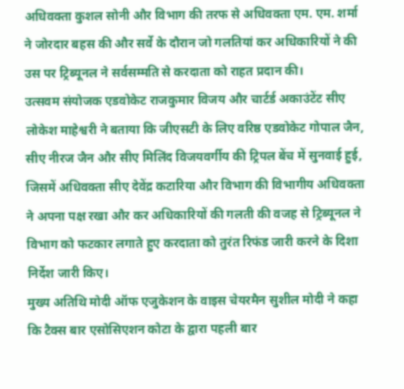अधिवक्ता कुशल सोनी और विभाग की तरफ से अधिवक्ता एम. एम. शर्मा ने जोरदार बहस की और सर्वे के दौरान जो गलतियां कर अधिकारियों ने की उस पर ट्रिब्यूनल ने सर्वसम्मति से करदाता को राहत प्रदान की।
उत्सवम संयोजक एडवोकेट राजकुमार विजय और चार्टर्ड अकाउंटेंट सीए लोकेश माहेश्वरी ने बताया कि जीएसटी के लिए वरिष्ठ एडवोकेट गोपाल जैन, सीए नीरज जैन और सीए मिलिंद विजयवर्गीय की ट्रिपल बेंच में सुनवाई हुई, जिसमें अधिवक्ता सीए देवेंद्र कटारिया और विभाग की विभागीय अधिवक्ता ने अपना पक्ष रखा और कर अधिकारियों की गलती की वजह से ट्रिब्यूनल ने विभाग को फटकार लगाते हुए करदाता को तुरंत रिफंड जारी करने के दिशा निर्देश जारी किए।
मुख्य अतिथि मोदी ऑफ एजुकेशन के वाइस चेयरमैन सुशील मोदी ने कहा कि टैक्स बार एसोसिएशन कोटा के द्वारा पहली बार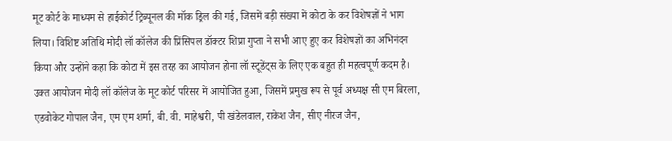मूट कोर्ट के माध्यम से हाईकोर्ट ट्रिब्यूनल की मॉक ड्रिल की गई, जिसमें बड़ी संख्या में कोटा के कर विशेषज्ञों ने भाग लिया। विशिष्ट अतिथि मोदी लॉ कॉलेज की प्रिंसिपल डॉक्टर शिप्रा गुप्ता ने सभी आए हुए कर विशेषज्ञों का अभिनंदन किया और उन्होंने कहा कि कोटा में इस तरह का आयोजन होना लॉ स्टूडेंट्स के लिए एक बहुत ही महत्वपूर्ण कदम है। उक्त आयोजन मोदी लॉ कॉलेज के मूट कोर्ट परिसर में आयोजित हुआ, जिसमें प्रमुख रूप से पूर्व अध्यक्ष सी एम बिरला, एडवोकेट गोपाल जैन, एम एम शर्मा, बी. वी. माहेश्वरी, पी खंडेलवाल, राकेश जैन, सीए नीरज जैन,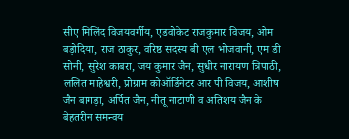सीए मिलिंद विजयवर्गीय, एडवोकेट राजकुमार विजय, ओम बड़ोदिया, राज ठाकुर, वरिष्ठ सदस्य बी एल भोजवानी, एम डी सोनी, सुरेश काबरा, जय कुमार जैन, सुधीर नारायण त्रिपाठी, ललित माहेश्वरी, प्रोग्राम कोऑर्डिनेटर आर पी विजय, आशीष जैन बागड़ा, अर्पित जैन, नीतू नाटाणी व अतिशय जैन के बेहतरीन समन्वय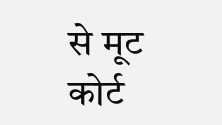से मूट कोर्ट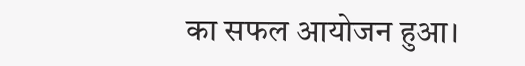का सफल आयोजन हुआ।